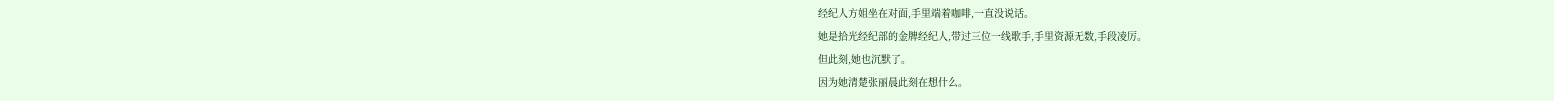经纪人方姐坐在对面,手里端着咖啡,一直没说话。
她是拾光经纪部的金牌经纪人,带过三位一线歌手,手里资源无数,手段凌厉。
但此刻,她也沉默了。
因为她清楚张丽晨此刻在想什么。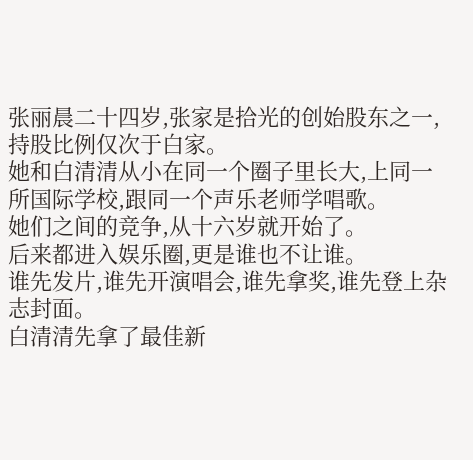张丽晨二十四岁,张家是拾光的创始股东之一,持股比例仅次于白家。
她和白清清从小在同一个圈子里长大,上同一所国际学校,跟同一个声乐老师学唱歌。
她们之间的竞争,从十六岁就开始了。
后来都进入娱乐圈,更是谁也不让谁。
谁先发片,谁先开演唱会,谁先拿奖,谁先登上杂志封面。
白清清先拿了最佳新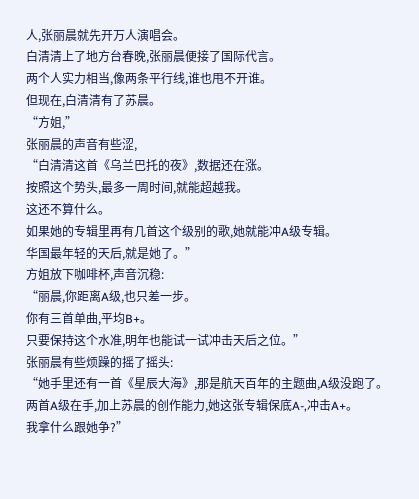人,张丽晨就先开万人演唱会。
白清清上了地方台春晚,张丽晨便接了国际代言。
两个人实力相当,像两条平行线,谁也甩不开谁。
但现在,白清清有了苏晨。
“方姐,”
张丽晨的声音有些涩,
“白清清这首《乌兰巴托的夜》,数据还在涨。
按照这个势头,最多一周时间,就能超越我。
这还不算什么。
如果她的专辑里再有几首这个级别的歌,她就能冲A级专辑。
华国最年轻的天后,就是她了。”
方姐放下咖啡杯,声音沉稳:
“丽晨,你距离A级,也只差一步。
你有三首单曲,平均B+。
只要保持这个水准,明年也能试一试冲击天后之位。”
张丽晨有些烦躁的摇了摇头:
“她手里还有一首《星辰大海》,那是航天百年的主题曲,A级没跑了。
两首A级在手,加上苏晨的创作能力,她这张专辑保底A-,冲击A+。
我拿什么跟她争?”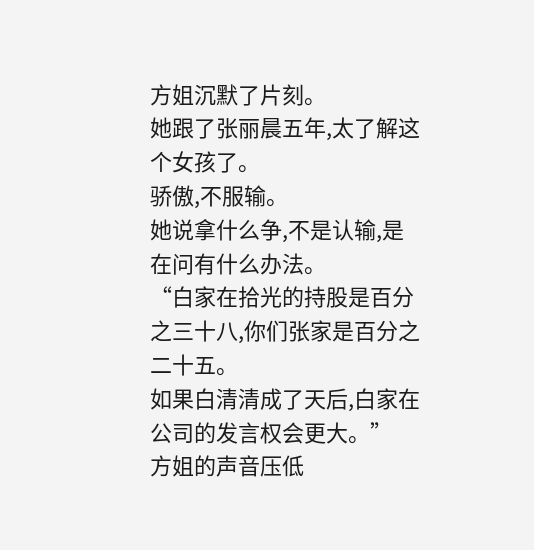方姐沉默了片刻。
她跟了张丽晨五年,太了解这个女孩了。
骄傲,不服输。
她说拿什么争,不是认输,是在问有什么办法。
“白家在拾光的持股是百分之三十八,你们张家是百分之二十五。
如果白清清成了天后,白家在公司的发言权会更大。”
方姐的声音压低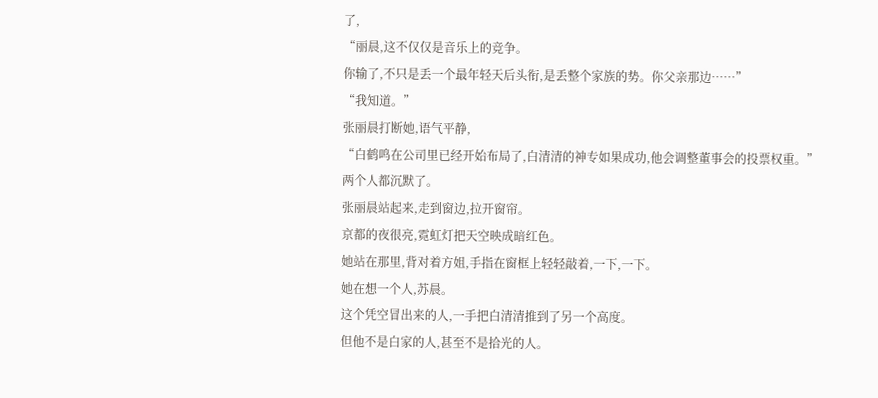了,
“丽晨,这不仅仅是音乐上的竞争。
你输了,不只是丢一个最年轻天后头衔,是丢整个家族的势。你父亲那边……”
“我知道。”
张丽晨打断她,语气平静,
“白鹤鸣在公司里已经开始布局了,白清清的神专如果成功,他会调整董事会的投票权重。”
两个人都沉默了。
张丽晨站起来,走到窗边,拉开窗帘。
京都的夜很亮,霓虹灯把天空映成暗红色。
她站在那里,背对着方姐,手指在窗框上轻轻敲着,一下,一下。
她在想一个人,苏晨。
这个凭空冒出来的人,一手把白清清推到了另一个高度。
但他不是白家的人,甚至不是拾光的人。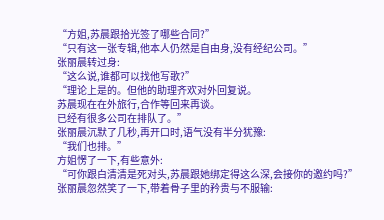“方姐,苏晨跟拾光签了哪些合同?”
“只有这一张专辑,他本人仍然是自由身,没有经纪公司。”
张丽晨转过身:
“这么说,谁都可以找他写歌?”
“理论上是的。但他的助理齐欢对外回复说。
苏晨现在在外旅行,合作等回来再谈。
已经有很多公司在排队了。”
张丽晨沉默了几秒,再开口时,语气没有半分犹豫:
“我们也排。”
方姐愣了一下,有些意外:
“可你跟白清清是死对头,苏晨跟她绑定得这么深,会接你的邀约吗?”
张丽晨忽然笑了一下,带着骨子里的矜贵与不服输: